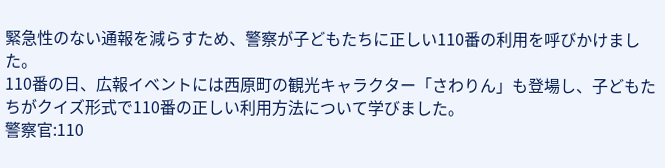緊急性のない通報を減らすため、警察が子どもたちに正しい110番の利用を呼びかけました。
110番の日、広報イベントには西原町の観光キャラクター「さわりん」も登場し、子どもたちがクイズ形式で110番の正しい利用方法について学びました。
警察官:110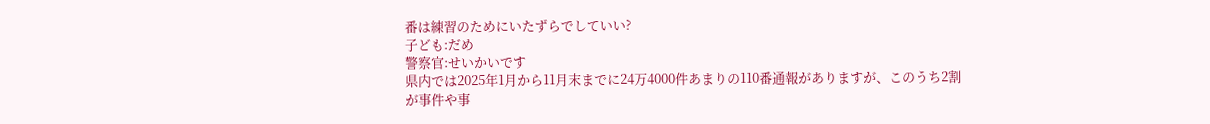番は練習のためにいたずらでしていい?
子ども:だめ
警察官:せいかいです
県内では2025年1月から11月末までに24万4000件あまりの110番通報がありますが、このうち2割が事件や事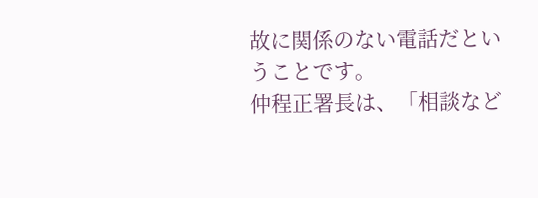故に関係のない電話だということです。
仲程正署長は、「相談など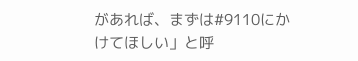があれば、まずは#9110にかけてほしい」と呼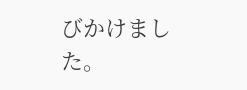びかけました。